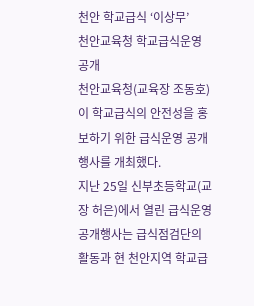천안 학교급식 ‘이상무’
천안교육청 학교급식운영 공개
천안교육청(교육장 조동호)이 학교급식의 안전성을 홍보하기 위한 급식운영 공개행사를 개최했다.
지난 25일 신부초등학교(교장 허은)에서 열린 급식운영 공개행사는 급식점검단의 활동과 현 천안지역 학교급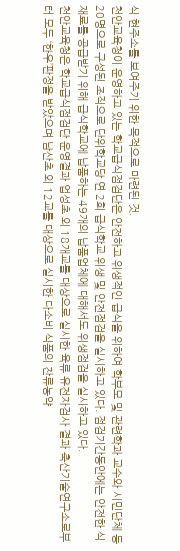식 현주소를 보여주기 위한 목적으로 마련된 것.
천안교육청이 운영하고 있는 학교급식점검단은 안전하고 위생적인 급식을 위하여 학부모 및 관련학과 교수와 시민단체 등 20명으로 구성된 조직으로 단위학교당 연 2회 급식학교 위생 및 안전점검을 실시하고 있다. 점검기간동안에는 안전한 식재료를 공급받기 위해 급식학교에 납품하는 49개의 납품업체에 대해서도 위생점검을 실시하고 있다.
천안교육청은 학교급식점검단 운영결과 업성초 외 18개교를 대상으로 실시한 육류 유전자검사 결과 축산기술연구소로부터 모두 ‘한우’판정을 받았으며 남산초 외 12교를 대상으로 실시한 다소비 식품의 잔류농약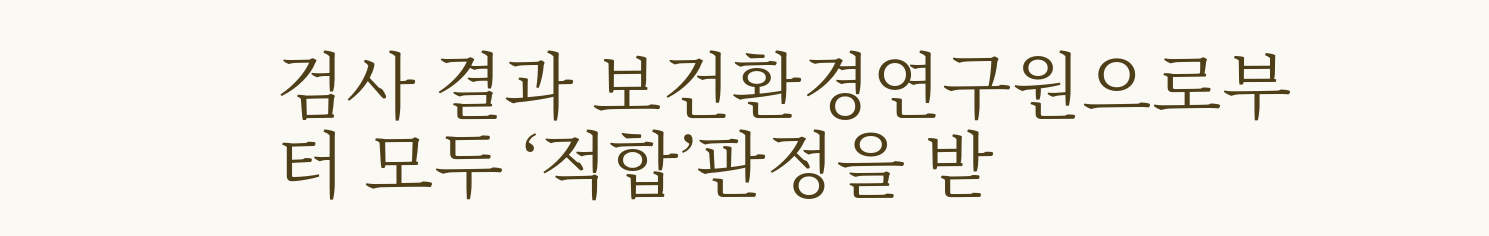검사 결과 보건환경연구원으로부터 모두 ‘적합’판정을 받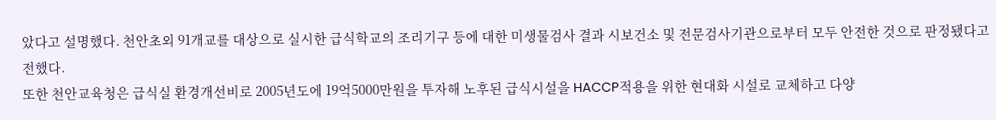았다고 설명했다. 천안초외 91개교를 대상으로 실시한 급식학교의 조리기구 등에 대한 미생물검사 결과 시보건소 및 전문검사기관으로부터 모두 안전한 것으로 판정됐다고 전했다.
또한 천안교육청은 급식실 환경개선비로 2005년도에 19억5000만원을 투자해 노후된 급식시설을 HACCP적용을 위한 현대화 시설로 교체하고 다양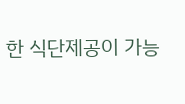한 식단제공이 가능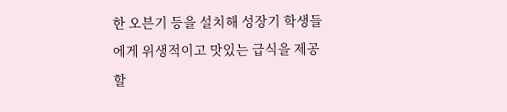한 오븐기 등을 설치해 성장기 학생들에게 위생적이고 맛있는 급식을 제공할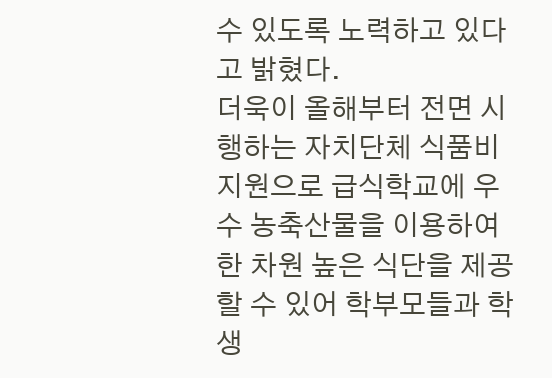수 있도록 노력하고 있다고 밝혔다.
더욱이 올해부터 전면 시행하는 자치단체 식품비 지원으로 급식학교에 우수 농축산물을 이용하여 한 차원 높은 식단을 제공할 수 있어 학부모들과 학생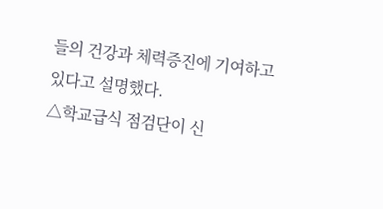들의 건강과 체력증진에 기여하고 있다고 설명했다.
△학교급식 점검단이 신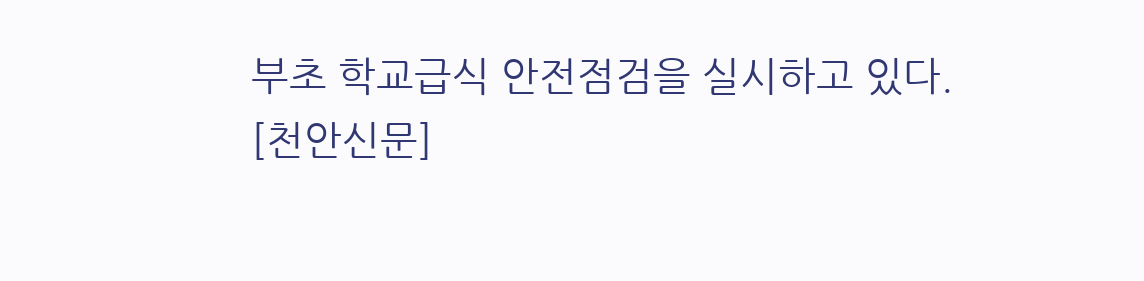부초 학교급식 안전점검을 실시하고 있다.
[천안신문]